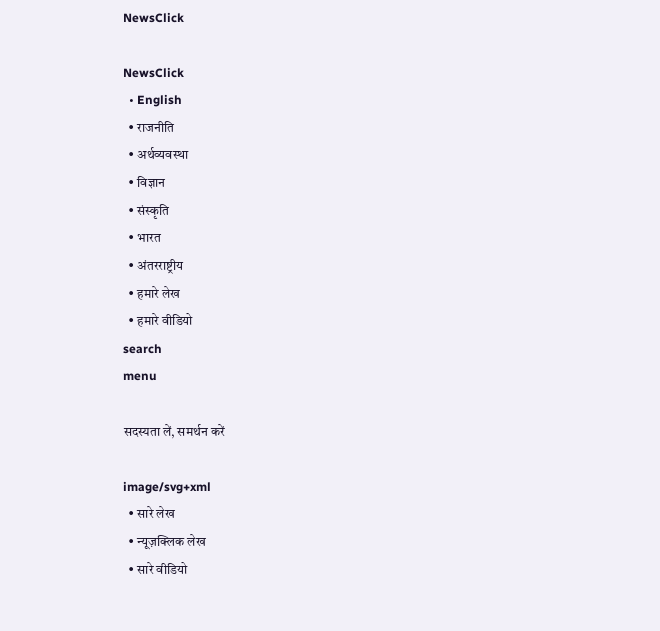NewsClick

NewsClick
  • English
  • राजनीति
  • अर्थव्यवस्था
  • विज्ञान
  • संस्कृति
  • भारत
  • अंतरराष्ट्रीय
  • हमारे लेख
  • हमारे वीडियो
search
menu

सदस्यता लें, समर्थन करें

image/svg+xml
  • सारे लेख
  • न्यूज़क्लिक लेख
  • सारे वीडियो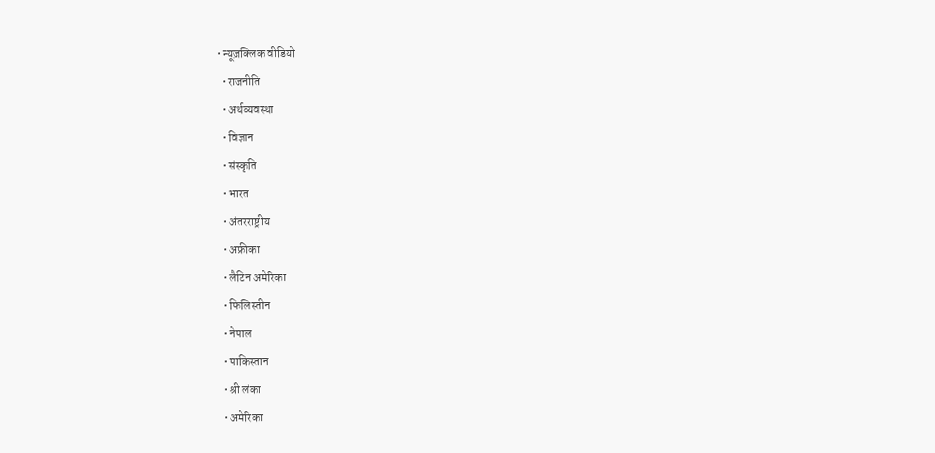• न्यूज़क्लिक वीडियो
  • राजनीति
  • अर्थव्यवस्था
  • विज्ञान
  • संस्कृति
  • भारत
  • अंतरराष्ट्रीय
  • अफ्रीका
  • लैटिन अमेरिका
  • फिलिस्तीन
  • नेपाल
  • पाकिस्तान
  • श्री लंका
  • अमेरिका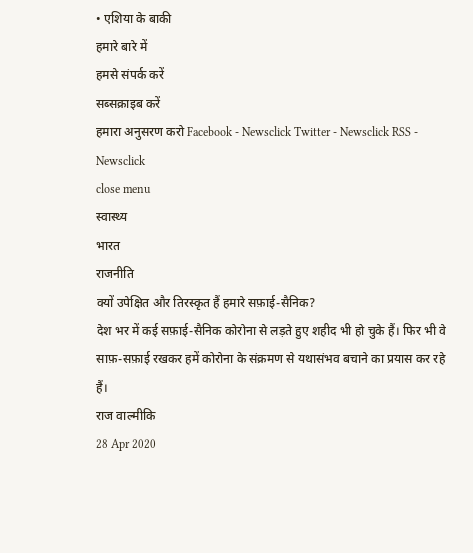• एशिया के बाकी
हमारे बारे में
हमसे संपर्क करें
सब्सक्राइब करें
हमारा अनुसरण करो Facebook - Newsclick Twitter - Newsclick RSS - Newsclick
close menu
स्वास्थ्य
भारत
राजनीति
क्यों उपेक्षित और तिरस्कृत हैं हमारे सफ़ाई-सैनिक?
देश भर में कई सफ़ाई-सैनिक कोरोना से लड़ते हुए शहीद भी हो चुके हैं। फिर भी वे साफ़-सफ़ाई रखकर हमें कोरोना के संक्रमण से यथासंभव बचाने का प्रयास कर रहे हैं।
राज वाल्मीकि
28 Apr 2020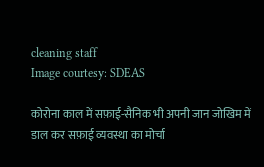cleaning staff
Image courtesy: SDEAS

कोरोना काल में सफ़ाई-सैनिक भी अपनी जान जोखिम में डाल कर सफ़ाई व्यवस्था का मोर्चा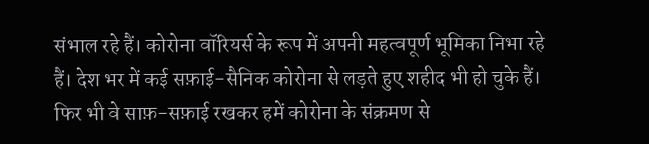संभाल रहे हैं। कोरोना वॉरियर्स के रूप में अपनी महत्वपूर्ण भूमिका निभा रहे हैं। देश भर में कई सफ़ाई-सैनिक कोरोना से लड़ते हुए शहीद भी हो चुके हैं। फिर भी वे साफ़-सफ़ाई रखकर हमें कोरोना के संक्रमण से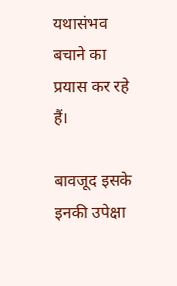यथासंभव बचाने का प्रयास कर रहे हैं।

बावजूद इसके इनकी उपेक्षा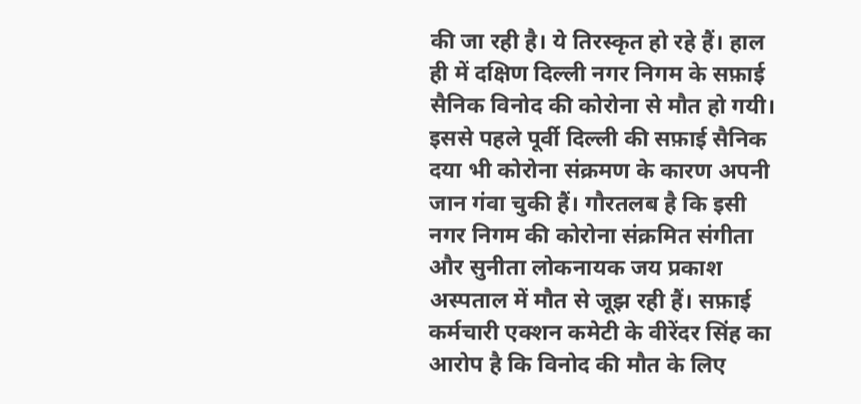की जा रही है। ये तिरस्कृत हो रहे हैं। हाल ही में दक्षिण दिल्ली नगर निगम के सफ़ाई सैनिक विनोद की कोरोना से मौत हो गयी। इससे पहले पूर्वी दिल्ली की सफ़ाई सैनिक दया भी कोरोना संक्रमण के कारण अपनी जान गंवा चुकी हैं। गौरतलब है कि इसी नगर निगम की कोरोना संक्रमित संगीता और सुनीता लोकनायक जय प्रकाश अस्पताल में मौत से जूझ रही हैं। सफ़ाई कर्मचारी एक्शन कमेटी के वीरेंदर सिंह का आरोप है कि विनोद की मौत के लिए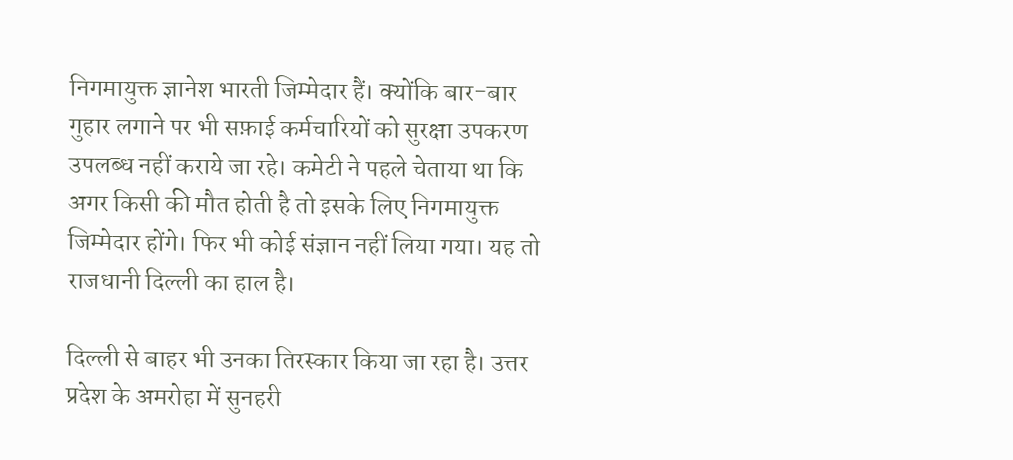निगमायुक्त ज्ञानेश भारती जिम्मेदार हैं। क्योंकि बार-बार गुहार लगाने पर भी सफ़ाई कर्मचारियों को सुरक्षा उपकरण उपलब्ध नहीं कराये जा रहे। कमेटी ने पहले चेताया था कि अगर किसी की मौत होती है तो इसके लिए निगमायुक्त जिम्मेदार होंगे। फिर भी कोई संज्ञान नहीं लिया गया। यह तो राजधानी दिल्ली का हाल है।

दिल्ली से बाहर भी उनका तिरस्कार किया जा रहा है। उत्तर प्रदेश के अमरोहा में सुनहरी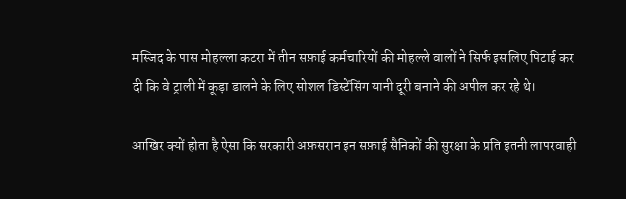मस्जिद के पास मोहल्ला कटरा में तीन सफ़ाई कर्मचारियों की मोहल्ले वालों ने सिर्फ इसलिए पिटाई कर दी कि वे ट्राली में कूड़ा डालने के लिए सोशल डिस्टेंसिंग यानी दूरी बनाने की अपील कर रहे थे।

आखिर क्यों होता है ऐसा कि सरकारी अफ़सरान इन सफ़ाई सैनिकों की सुरक्षा के प्रति इतनी लापरवाही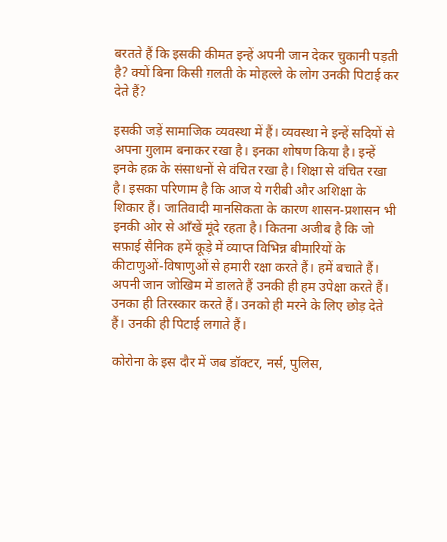बरतते हैं कि इसकी कीमत इन्हें अपनी जान देकर चुकानी पड़ती है? क्यों बिना किसी ग़लती के मोहल्ले के लोग उनकी पिटाई कर देते हैं?

इसकी जड़ें सामाजिक व्यवस्था में हैं। व्यवस्था ने इन्हें सदियों से अपना गुलाम बनाकर रखा है। इनका शोषण किया है। इन्हें इनके हक़ के संसाधनों से वंचित रखा है। शिक्षा से वंचित रखा है। इसका परिणाम है कि आज ये गरीबी और अशिक्षा के शिकार हैं। जातिवादी मानसिकता के कारण शासन-प्रशासन भी इनकी ओर से आँखें मूंदे रहता है। कितना अजीब है कि जो सफ़ाई सैनिक हमें कूड़े में व्याप्त विभिन्न बीमारियों के कीटाणुओं-विषाणुओं से हमारी रक्षा करते हैं। हमें बचाते हैं। अपनी जान जोखिम में डालते हैं उनकी ही हम उपेक्षा करते हैं। उनका ही तिरस्कार करते हैं। उनको ही मरने के लिए छोड़ देते हैं। उनकी ही पिटाई लगाते हैं।

कोरोना के इस दौर में जब डॉक्टर, नर्स, पुलिस,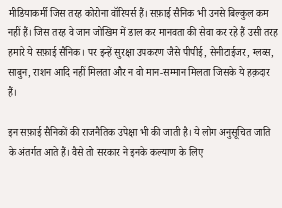मीडियाकर्मी जिस तरह कोरोना वॉरियर्स हैं। सफ़ाई सैनिक भी उनसे बिल्कुल कम नहीं हैं। जिस तरह वे जान जोखिम में डाल कर मानवता की सेवा कर रहे हैं उसी तरह हमारे ये सफ़ाई सैनिक। पर इन्हें सुरक्षा उपकरण जैसे पीपीई, सेनीटाईजर, ग्लव्स, साबुन, राशन आदि नहीं मिलता और न वो मान-सम्मान मिलता जिसके ये हक़दार हैं।

इन सफ़ाई सैनिकों की राजनैतिक उपेक्षा भी की जाती है। ये लोग अनुसूचित जाति के अंतर्गत आते हैं। वैसे तो सरकार ने इनके कल्याण के लिए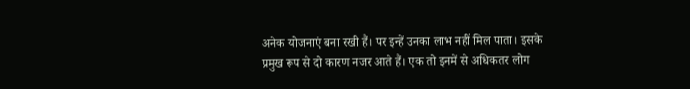अनेक योजनाएं बना रखी हैं। पर इन्हें उनका लाभ नहीं मिल पाता। इसके प्रमुख रूप से दो कारण नजर आते हैं। एक तो इनमें से अधिकतर लोग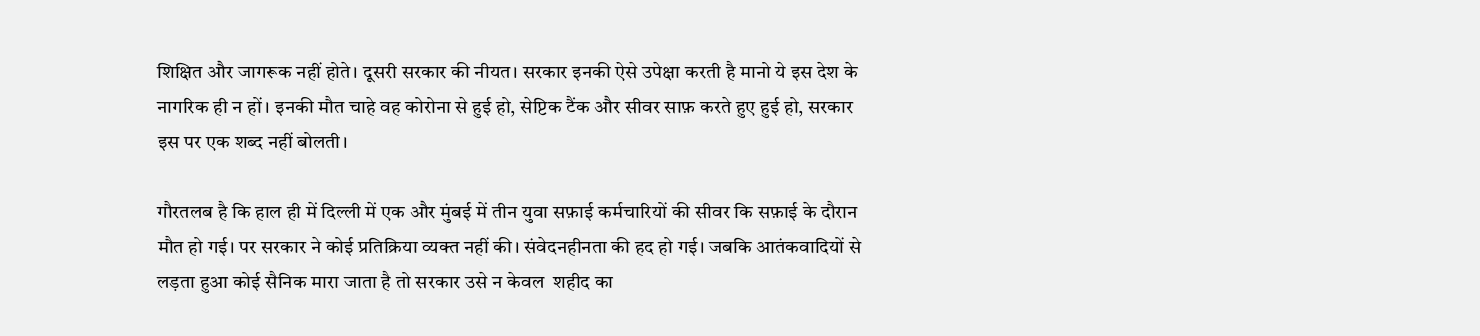शिक्षित और जागरूक नहीं होते। दूसरी सरकार की नीयत। सरकार इनकी ऐसे उपेक्षा करती है मानो ये इस देश के नागरिक ही न हों। इनकी मौत चाहे वह कोरोना से हुई हो, सेप्टिक टैंक और सीवर साफ़ करते हुए हुई हो, सरकार इस पर एक शब्द नहीं बोलती।

गौरतलब है कि हाल ही में दिल्ली में एक और मुंबई में तीन युवा सफ़ाई कर्मचारियों की सीवर कि सफ़ाई के दौरान मौत हो गई। पर सरकार ने कोई प्रतिक्रिया व्यक्त नहीं की। संवेदनहीनता की हद हो गई। जबकि आतंकवादियों से लड़ता हुआ कोई सैनिक मारा जाता है तो सरकार उसे न केवल  शहीद का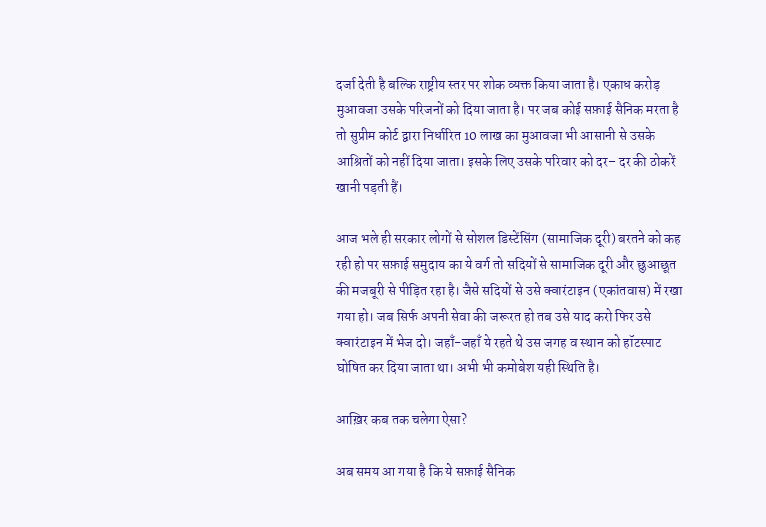दर्जा देती है बल्कि राष्ट्रीय स्तर पर शोक व्यक्त किया जाता है। एकाध करोड़ मुआवजा उसके परिजनों को दिया जाता है। पर जब कोई सफ़ाई सैनिक मरता है तो सुप्रीम कोर्ट द्वारा निर्धारित 10 लाख का मुआवजा भी आसानी से उसके आश्रितों को नहीं दिया जाता। इसके लिए उसके परिवार को दर– दर की ठोकरें खानी पड़ती हैं।

आज भले ही सरकार लोगों से सोशल डिस्टेंसिंग (सामाजिक दूरी) बरतने को कह रही हो पर सफ़ाई समुदाय का ये वर्ग तो सदियों से सामाजिक दूरी और छुआछूत की मजबूरी से पीड़ित रहा है। जैसे सदियों से उसे क्वारंटाइन (एकांतवास) में रखा गया हो। जब सिर्फ अपनी सेवा की जरूरत हो तब उसे याद करो फिर उसे क्वारंटाइन में भेज दो। जहाँ-जहाँ ये रहते थे उस जगह व स्थान को हॉटस्पाट घोषित कर दिया जाता था। अभी भी कमोबेश यही स्थिति है।

आख़िर कब तक चलेगा ऐसा?

अब समय आ गया है कि ये सफ़ाई सैनिक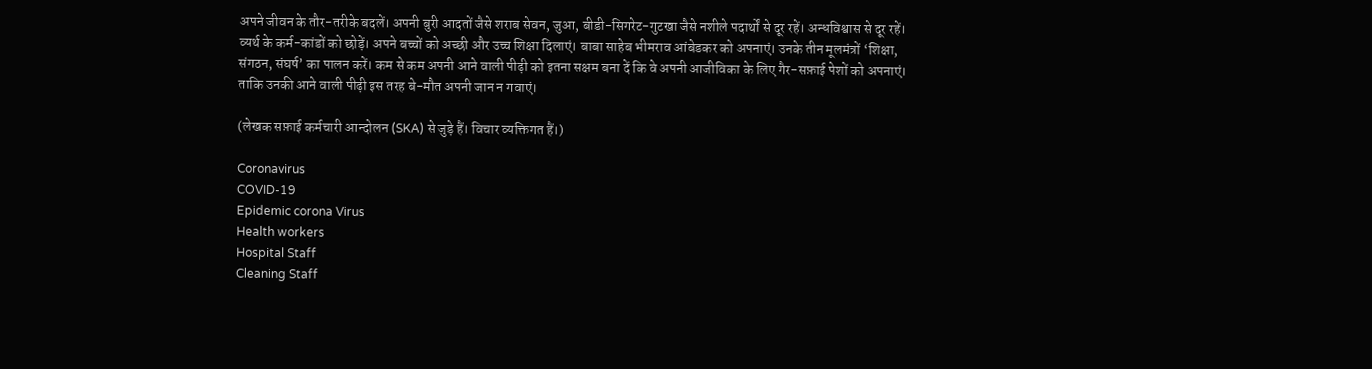अपने जीवन के तौर-तरीके बदलें। अपनी बुरी आदतों जैसे शराब सेवन, जुआ, बीडी-सिगरेट-गुटखा जैसे नशीले पदार्थों से दूर रहें। अन्धविश्वास से दूर रहें। व्यर्थ के कर्म-कांडों को छोड़ें। अपने बच्चों को अच्छी और उच्च शिक्षा दिलाएं। बाबा साहेब भीमराव आंबेडकर को अपनाएं। उनके तीन मूलमंत्रों ‘शिक्षा, संगठन, संघर्ष’ का पालन करें। कम से कम अपनी आने वाली पीढ़ी को इतना सक्षम बना दें कि वे अपनी आजीविका के लिए गैर-सफ़ाई पेशों को अपनाएं। ताकि उनकी आने वाली पीढ़ी इस तरह बे-मौत अपनी जान न गवाएं।

(लेखक सफ़ाई कर्मचारी आन्दोलन (SKA) से जुड़े हैं। विचार व्यक्तिगत हैं।)

Coronavirus
COVID-19
Epidemic corona Virus
Health workers
Hospital Staff
Cleaning Staff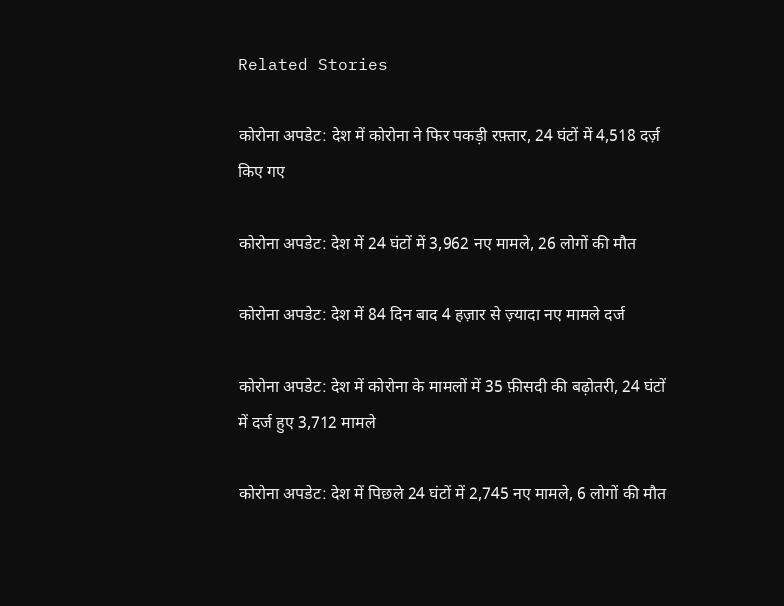Related Stories

कोरोना अपडेट: देश में कोरोना ने फिर पकड़ी रफ़्तार, 24 घंटों में 4,518 दर्ज़ किए गए

कोरोना अपडेट: देश में 24 घंटों में 3,962 नए मामले, 26 लोगों की मौत

कोरोना अपडेट: देश में 84 दिन बाद 4 हज़ार से ज़्यादा नए मामले दर्ज

कोरोना अपडेट: देश में कोरोना के मामलों में 35 फ़ीसदी की बढ़ोतरी, 24 घंटों में दर्ज हुए 3,712 मामले

कोरोना अपडेट: देश में पिछले 24 घंटों में 2,745 नए मामले, 6 लोगों की मौत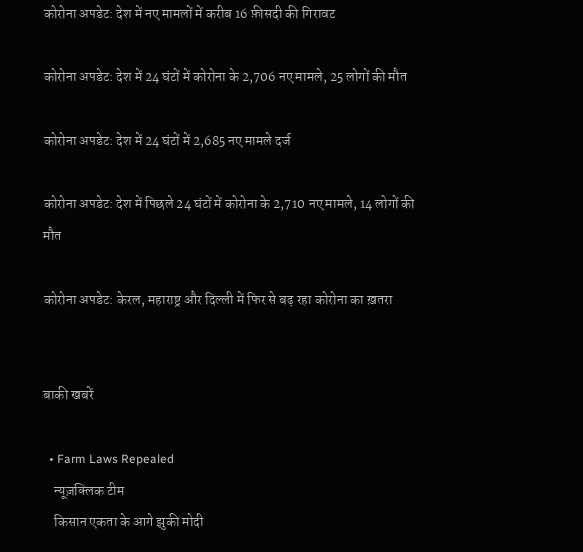कोरोना अपडेट: देश में नए मामलों में करीब 16 फ़ीसदी की गिरावट

कोरोना अपडेट: देश में 24 घंटों में कोरोना के 2,706 नए मामले, 25 लोगों की मौत

कोरोना अपडेट: देश में 24 घंटों में 2,685 नए मामले दर्ज

कोरोना अपडेट: देश में पिछले 24 घंटों में कोरोना के 2,710 नए मामले, 14 लोगों की मौत

कोरोना अपडेट: केरल, महाराष्ट्र और दिल्ली में फिर से बढ़ रहा कोरोना का ख़तरा


बाकी खबरें

  • Farm Laws Repealed
    न्यूज़क्लिक टीम
    किसान एकता के आगे झुकी मोदी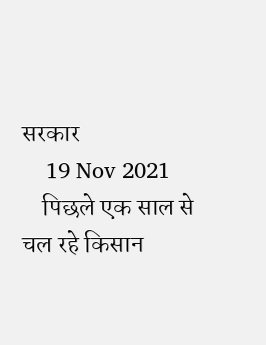सरकार
    19 Nov 2021
    पिछले एक साल से चल रहे किसान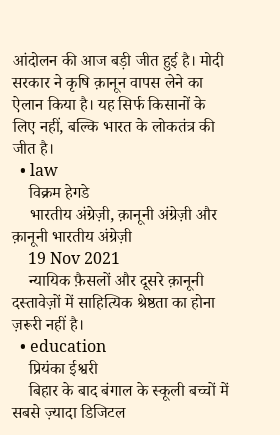आंदोलन की आज बड़ी जीत हुई है। मोदी सरकार ने कृषि क़ानून वापस लेने का ऐलान किया है। यह सिर्फ किसानों के लिए नहीं, बल्कि भारत के लोकतंत्र की जीत है।
  • law
    विक्रम हेगडे
    भारतीय अंग्रेज़ी, क़ानूनी अंग्रेज़ी और क़ानूनी भारतीय अंग्रेज़ी
    19 Nov 2021
    न्यायिक फ़ैसलों और दूसरे क़ानूनी दस्तावेज़ों में साहित्यिक श्रेष्ठता का होना ज़रूरी नहीं है।
  • education
    प्रियंका ईश्वरी
    बिहार के बाद बंगाल के स्कूली बच्चों में सबसे ज़्यादा डिजिटल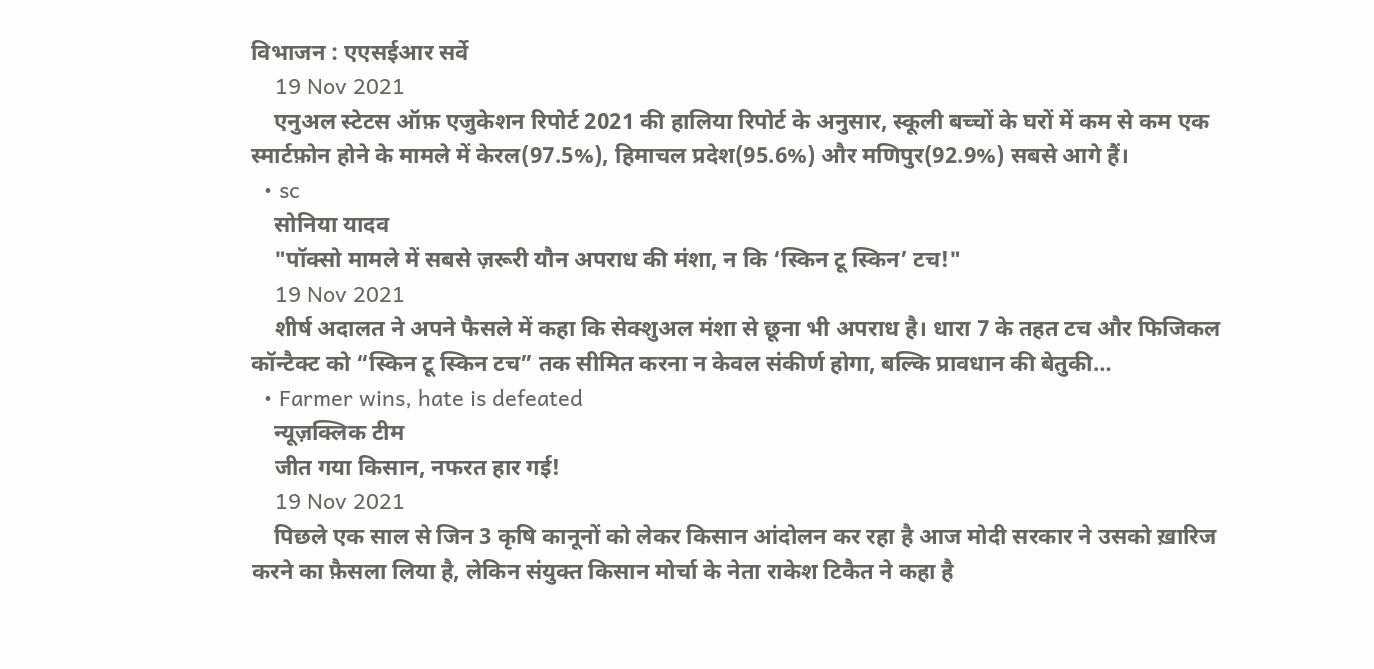विभाजन : एएसईआर सर्वे
    19 Nov 2021
    एनुअल स्टेटस ऑफ़ एजुकेशन रिपोर्ट 2021 की हालिया रिपोर्ट के अनुसार, स्कूली बच्चों के घरों में कम से कम एक स्मार्टफ़ोन होने के मामले में केरल(97.5%), हिमाचल प्रदेश(95.6%) और मणिपुर(92.9%) सबसे आगे हैं।
  • sc
    सोनिया यादव
    "पॉक्सो मामले में सबसे ज़रूरी यौन अपराध की मंशा, न कि ‘स्किन टू स्किन’ टच!"
    19 Nov 2021
    शीर्ष अदालत ने अपने फैसले में कहा कि सेक्शुअल मंशा से छूना भी अपराध है। धारा 7 के तहत टच और फिजिकल कॉन्टैक्ट को “स्किन टू स्किन टच” तक सीमित करना न केवल संकीर्ण होगा, बल्कि प्रावधान की बेतुकी…
  • Farmer wins, hate is defeated
    न्यूज़क्लिक टीम
    जीत गया किसान, नफरत हार गई!
    19 Nov 2021
    पिछले एक साल से जिन 3 कृषि कानूनों को लेकर किसान आंदोलन कर रहा है आज मोदी सरकार ने उसको ख़ारिज करने का फ़ैसला लिया है, लेकिन संयुक्त किसान मोर्चा के नेता राकेश टिकैत ने कहा है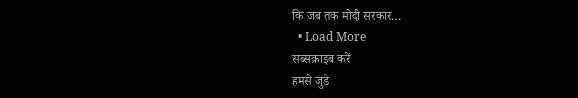कि जब तक मोदी सरकार…
  • Load More
सब्सक्राइब करें
हमसे जुडे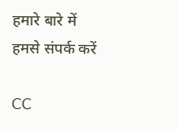हमारे बारे में
हमसे संपर्क करें

CC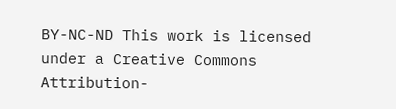BY-NC-ND This work is licensed under a Creative Commons Attribution-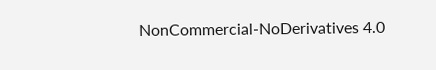NonCommercial-NoDerivatives 4.0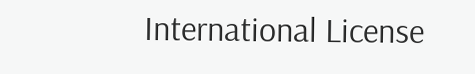International License